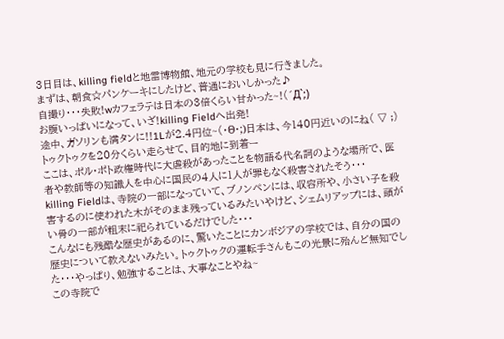3日目は、killing fieldと地雷博物館、地元の学校も見に行きました。
まずは、朝食☆パンケーキにしたけど、普通においしかった♪
自撮り・・・失敗!wカフェラテは日本の3倍くらい甘かった~!(´Д`;)
お腹いっぱいになって、いざ!killing Fieldへ出発!
途中、ガソリンも満タンに!!1Lが2.4円位~(・Θ・;)日本は、今140円近いのにね( ▽ ;)
トゥクトゥクを20分くらい走らせて、目的地に到着ー
ここは、ポル・ポト政権時代に大虐殺があったことを物語る代名詞のような場所で、医者や教師等の知識人を中心に国民の4人に1人が罪もなく殺害されたそう・・・
killing Fieldは、寺院の一部になっていて、ブノンペンには、収容所や、小さい子を殺害するのに使われた木がそのまま残っているみたいやけど、シェムリアップには、頭がい骨の一部が粗末に祀られているだけでした・・・
こんなにも残酷な歴史があるのに、驚いたことにカンボジアの学校では、自分の国の歴史について教えないみたい。トゥクトゥクの運転手さんもこの光景に殆んど無知でした・・・やっぱり、勉強することは、大事なことやね~
この寺院で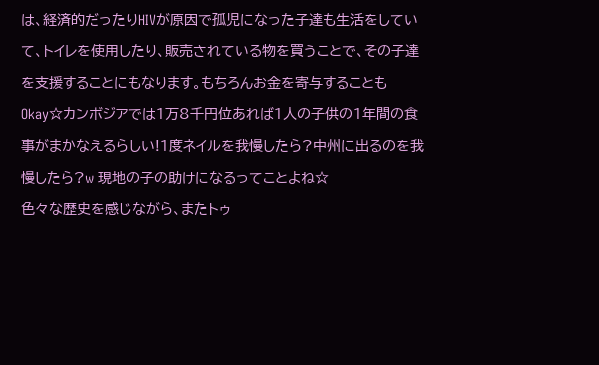は、経済的だったりHIVが原因で孤児になった子達も生活をしていて、トイレを使用したり、販売されている物を買うことで、その子達を支援することにもなります。もちろんお金を寄与することもOkay☆カンボジアでは1万8千円位あれば1人の子供の1年間の食事がまかなえるらしい!1度ネイルを我慢したら?中州に出るのを我慢したら?w 現地の子の助けになるってことよね☆
色々な歴史を感じながら、またトゥ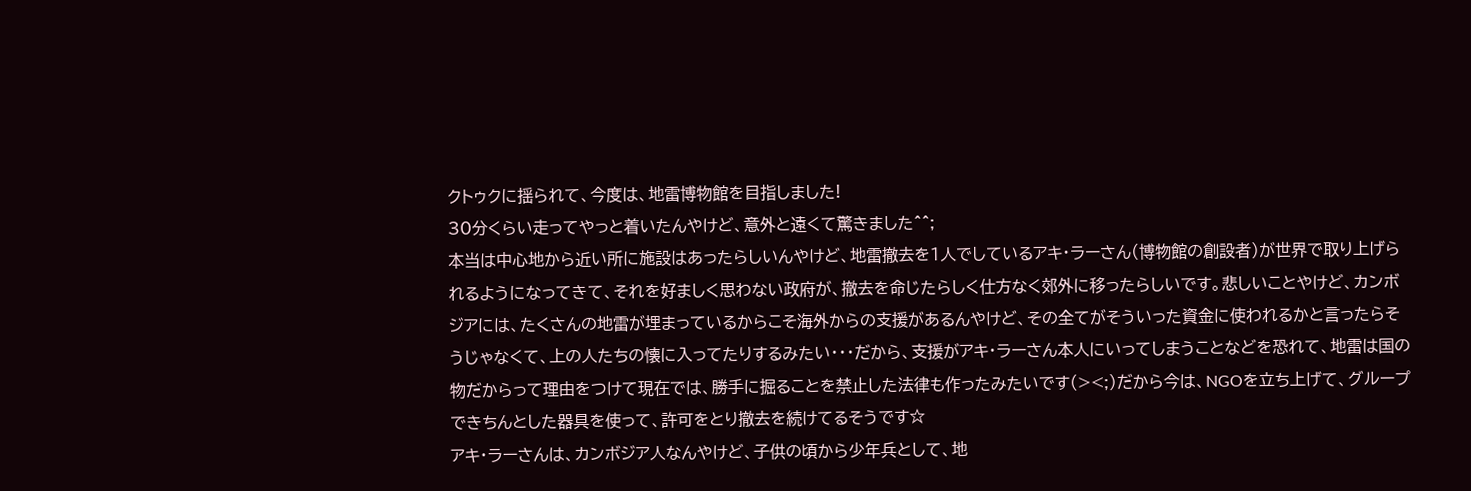クトゥクに揺られて、今度は、地雷博物館を目指しました!
30分くらい走ってやっと着いたんやけど、意外と遠くて驚きました^^;
本当は中心地から近い所に施設はあったらしいんやけど、地雷撤去を1人でしているアキ・ラーさん(博物館の創設者)が世界で取り上げられるようになってきて、それを好ましく思わない政府が、撤去を命じたらしく仕方なく郊外に移ったらしいです。悲しいことやけど、カンボジアには、たくさんの地雷が埋まっているからこそ海外からの支援があるんやけど、その全てがそういった資金に使われるかと言ったらそうじゃなくて、上の人たちの懐に入ってたりするみたい・・・だから、支援がアキ・ラーさん本人にいってしまうことなどを恐れて、地雷は国の物だからって理由をつけて現在では、勝手に掘ることを禁止した法律も作ったみたいです(><;)だから今は、NGOを立ち上げて、グループできちんとした器具を使って、許可をとり撤去を続けてるそうです☆
アキ・ラーさんは、カンボジア人なんやけど、子供の頃から少年兵として、地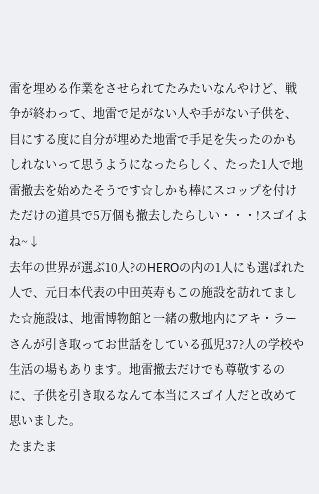雷を埋める作業をさせられてたみたいなんやけど、戦争が終わって、地雷で足がない人や手がない子供を、目にする度に自分が埋めた地雷で手足を失ったのかもしれないって思うようになったらしく、たった1人で地雷撤去を始めたそうです☆しかも棒にスコップを付けただけの道具で5万個も撤去したらしい・・・!スゴイよね~↓
去年の世界が選ぶ10人?のHEROの内の1人にも選ばれた人で、元日本代表の中田英寿もこの施設を訪れてました☆施設は、地雷博物館と一緒の敷地内にアキ・ラーさんが引き取ってお世話をしている孤児37?人の学校や生活の場もあります。地雷撤去だけでも尊敬するのに、子供を引き取るなんて本当にスゴイ人だと改めて思いました。
たまたま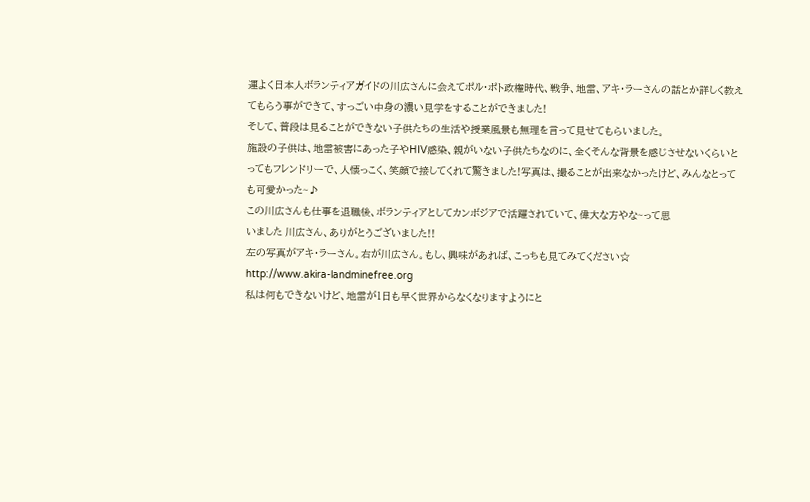運よく日本人ボランティアガイドの川広さんに会えてポル・ポト政権時代、戦争、地雷、アキ・ラーさんの話とか詳しく教えてもらう事ができて、すっごい中身の濃い見学をすることができました!
そして、普段は見ることができない子供たちの生活や授業風景も無理を言って見せてもらいました。
施設の子供は、地雷被害にあった子やHIV感染、親がいない子供たちなのに、全くそんな背景を感じさせないくらいとってもフレンドリーで、人懐っこく、笑顔で接してくれて驚きました!写真は、撮ることが出来なかったけど、みんなとっても可愛かった~♪
この川広さんも仕事を退職後、ボランティアとしてカンボジアで活躍されていて、偉大な方やな~って思
いました 川広さん、ありがとうございました!!
左の写真がアキ・ラーさん。右が川広さん。もし、興味があれば、こっちも見てみてください☆
http://www.akira-landminefree.org
私は何もできないけど、地雷が1日も早く世界からなくなりますようにと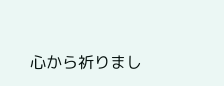心から祈りまし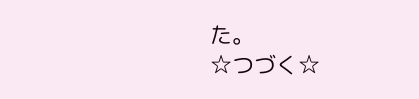た。
☆つづく☆